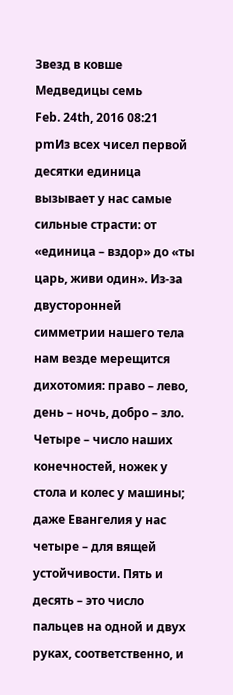Звезд в ковше Медведицы семь
Feb. 24th, 2016 08:21 pmИз всех чисел первой десятки единица вызывает у нас самые сильные страсти: от «единица – вздор» до «ты царь, живи один». Из-за двусторонней симметрии нашего тела нам везде мерещится дихотомия: право – лево, день – ночь, добро – зло. Четыре – число наших конечностей, ножек у стола и колес у машины; даже Евангелия у нас четыре – для вящей устойчивости. Пять и десять – это число пальцев на одной и двух руках, соответственно, и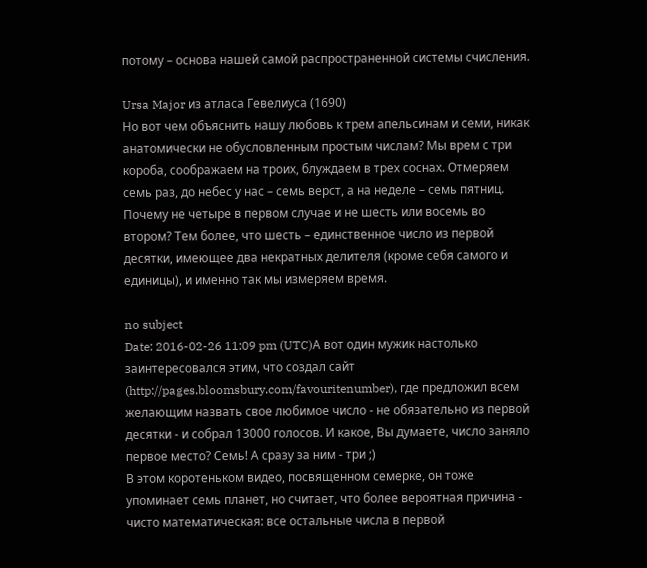потому – основа нашей самой распространенной системы счисления.

Ursa Major из атласа Гевелиуса (1690)
Но вот чем объяснить нашу любовь к трем апельсинам и семи, никак анатомически не обусловленным простым числам? Мы врем с три короба, соображаем на троих, блуждаем в трех соснах. Отмеряем семь раз, до небес у нас – семь верст, а на неделе – семь пятниц. Почему не четыре в первом случае и не шесть или восемь во втором? Тем более, что шесть – единственное число из первой десятки, имеющее два некратных делителя (кроме себя самого и единицы), и именно так мы измеряем время.

no subject
Date: 2016-02-26 11:09 pm (UTC)А вот один мужик настолько заинтересовался этим, что создал сайт (http://pages.bloomsbury.com/favouritenumber), где предложил всем желающим назвать свое любимое число - не обязательно из первой десятки - и собрал 13000 голосов. И какое, Вы думаете, число заняло первое место? Семь! А сразу за ним - три ;)
В этом коротеньком видео, посвященном семерке, он тоже упоминает семь планет, но считает, что более вероятная причина - чисто математическая: все остальные числа в первой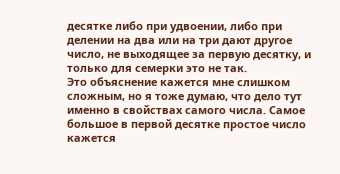десятке либо при удвоении, либо при делении на два или на три дают другое число, не выходящее за первую десятку, и только для семерки это не так.
Это объяснение кажется мне слишком сложным, но я тоже думаю, что дело тут именно в свойствах самого числа. Самое большое в первой десятке простое число кажется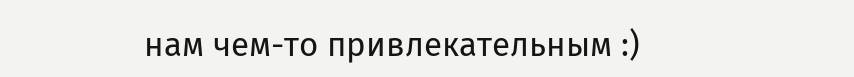нам чем-то привлекательным :)